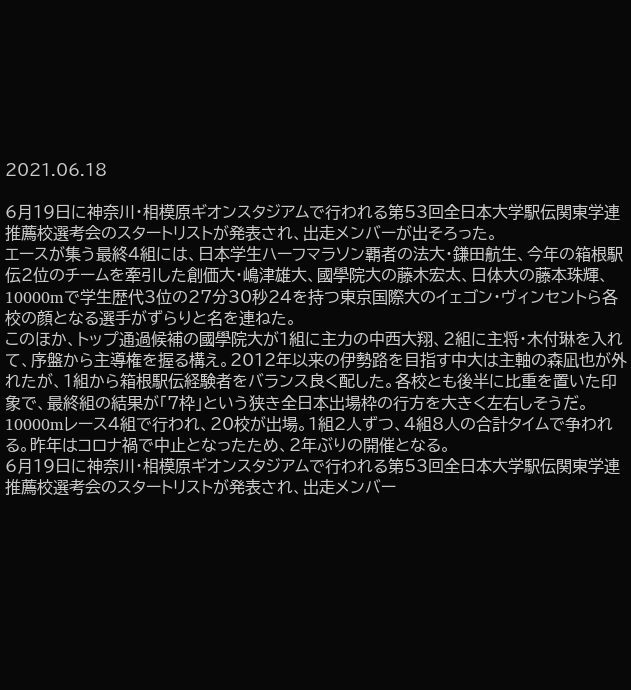2021.06.18

6月19日に神奈川・相模原ギオンスタジアムで行われる第53回全日本大学駅伝関東学連推薦校選考会のスタートリストが発表され、出走メンバーが出そろった。
エースが集う最終4組には、日本学生ハーフマラソン覇者の法大・鎌田航生、今年の箱根駅伝2位のチームを牽引した創価大・嶋津雄大、國學院大の藤木宏太、日体大の藤本珠輝、10000mで学生歴代3位の27分30秒24を持つ東京国際大のイェゴン・ヴィンセントら各校の顔となる選手がずらりと名を連ねた。
このほか、トップ通過候補の國學院大が1組に主力の中西大翔、2組に主将・木付琳を入れて、序盤から主導権を握る構え。2012年以来の伊勢路を目指す中大は主軸の森凪也が外れたが、1組から箱根駅伝経験者をバランス良く配した。各校とも後半に比重を置いた印象で、最終組の結果が「7枠」という狭き全日本出場枠の行方を大きく左右しそうだ。
10000mレース4組で行われ、20校が出場。1組2人ずつ、4組8人の合計タイムで争われる。昨年はコロナ禍で中止となったため、2年ぶりの開催となる。
6月19日に神奈川・相模原ギオンスタジアムで行われる第53回全日本大学駅伝関東学連推薦校選考会のスタートリストが発表され、出走メンバー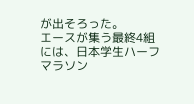が出そろった。
エースが集う最終4組には、日本学生ハーフマラソン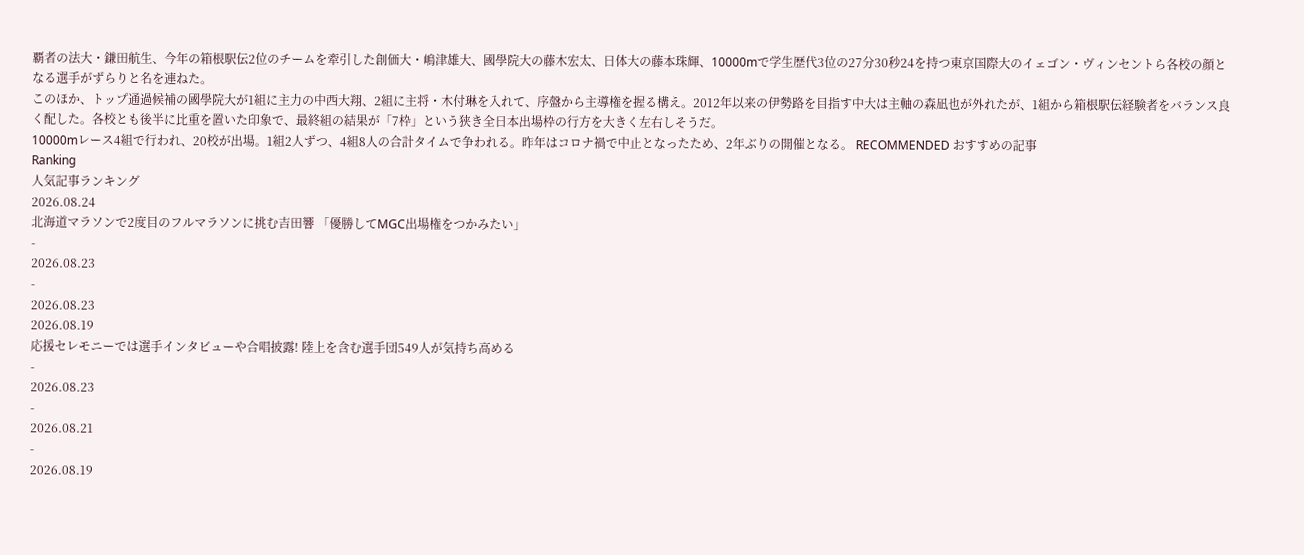覇者の法大・鎌田航生、今年の箱根駅伝2位のチームを牽引した創価大・嶋津雄大、國學院大の藤木宏太、日体大の藤本珠輝、10000mで学生歴代3位の27分30秒24を持つ東京国際大のイェゴン・ヴィンセントら各校の顔となる選手がずらりと名を連ねた。
このほか、トップ通過候補の國學院大が1組に主力の中西大翔、2組に主将・木付琳を入れて、序盤から主導権を握る構え。2012年以来の伊勢路を目指す中大は主軸の森凪也が外れたが、1組から箱根駅伝経験者をバランス良く配した。各校とも後半に比重を置いた印象で、最終組の結果が「7枠」という狭き全日本出場枠の行方を大きく左右しそうだ。
10000mレース4組で行われ、20校が出場。1組2人ずつ、4組8人の合計タイムで争われる。昨年はコロナ禍で中止となったため、2年ぶりの開催となる。 RECOMMENDED おすすめの記事
Ranking
人気記事ランキング
2026.08.24
北海道マラソンで2度目のフルマラソンに挑む吉田響 「優勝してMGC出場権をつかみたい」
-
2026.08.23
-
2026.08.23
2026.08.19
応援セレモニーでは選手インタビューや合唱披露! 陸上を含む選手団549人が気持ち高める
-
2026.08.23
-
2026.08.21
-
2026.08.19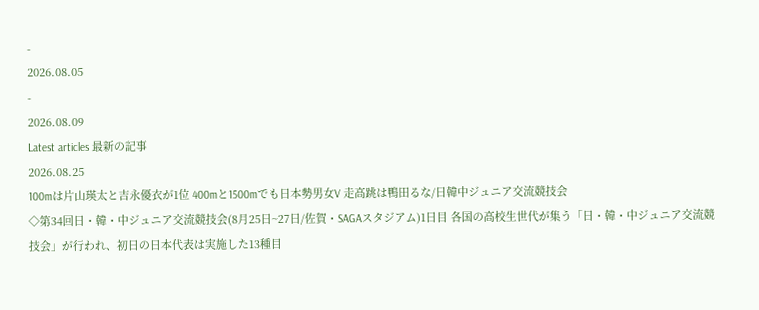-
2026.08.05
-
2026.08.09
Latest articles 最新の記事
2026.08.25
100mは片山瑛太と吉永優衣が1位 400mと1500mでも日本勢男女V 走高跳は鴨田るな/日韓中ジュニア交流競技会
◇第34回日・韓・中ジュニア交流競技会(8月25日~27日/佐賀・SAGAスタジアム)1日目 各国の高校生世代が集う「日・韓・中ジュニア交流競技会」が行われ、初日の日本代表は実施した13種目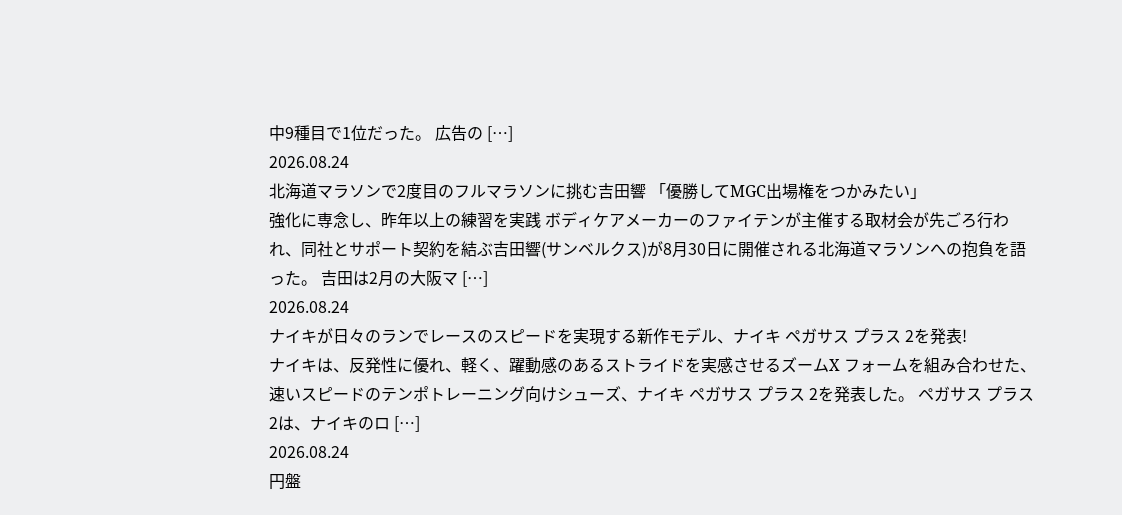中9種目で1位だった。 広告の […]
2026.08.24
北海道マラソンで2度目のフルマラソンに挑む吉田響 「優勝してMGC出場権をつかみたい」
強化に専念し、昨年以上の練習を実践 ボディケアメーカーのファイテンが主催する取材会が先ごろ行われ、同社とサポート契約を結ぶ吉田響(サンベルクス)が8月30日に開催される北海道マラソンへの抱負を語った。 吉田は2月の大阪マ […]
2026.08.24
ナイキが日々のランでレースのスピードを実現する新作モデル、ナイキ ペガサス プラス 2を発表!
ナイキは、反発性に優れ、軽く、躍動感のあるストライドを実感させるズームX フォームを組み合わせた、速いスピードのテンポトレーニング向けシューズ、ナイキ ペガサス プラス 2を発表した。 ペガサス プラス 2は、ナイキのロ […]
2026.08.24
円盤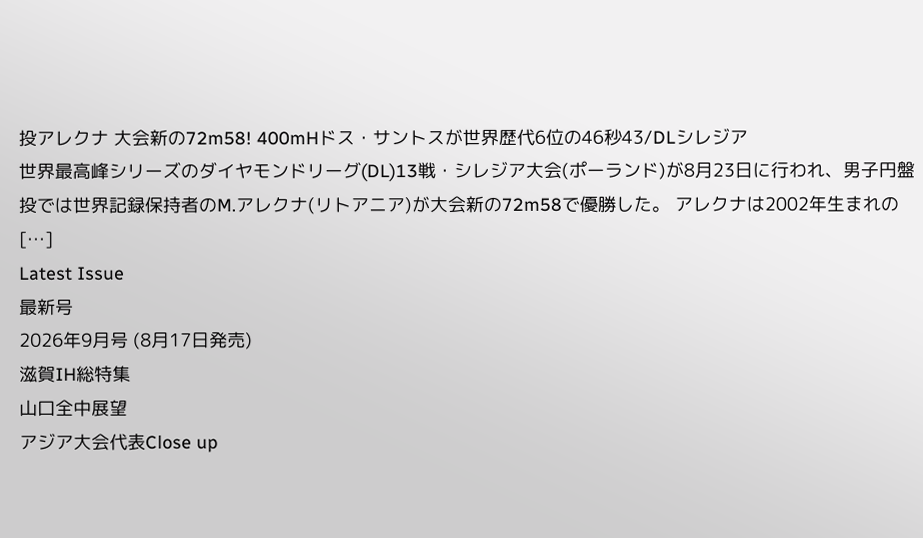投アレクナ 大会新の72m58! 400mHドス・サントスが世界歴代6位の46秒43/DLシレジア
世界最高峰シリーズのダイヤモンドリーグ(DL)13戦・シレジア大会(ポーランド)が8月23日に行われ、男子円盤投では世界記録保持者のM.アレクナ(リトアニア)が大会新の72m58で優勝した。 アレクナは2002年生まれの […]
Latest Issue
最新号
2026年9月号 (8月17日発売)
滋賀IH総特集
山口全中展望
アジア大会代表Close up